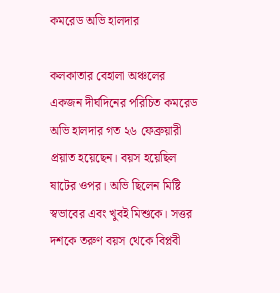কমরেড অভি হালদার

কলকাতার বেহালা অঞ্চলের একজন দীর্ঘদিনের পরিচিত কমরেড অভি হালদার গত ২৬ ফেব্রুয়ারী প্রয়াত হয়েছেন। বয়স হয়েছিল ষাটের ওপর। অভি ছিলেন মিষ্টি স্বভাবের এবং খুবই মিশুকে। সত্তর দশকে তরুণ বয়স থেকে বিপ্লবী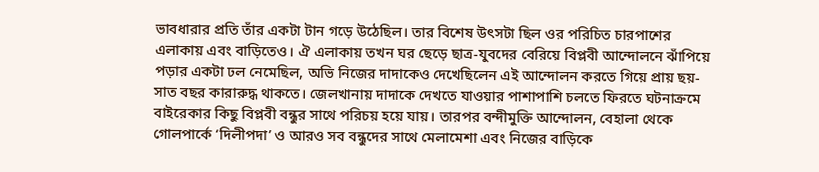ভাবধারার প্রতি তাঁর একটা টান গড়ে উঠেছিল। তার বিশেষ উৎসটা ছিল ওর পরিচিত চারপাশের এলাকায় এবং বাড়িতেও। ঐ এলাকায় তখন ঘর ছেড়ে ছাত্র-যুবদের বেরিয়ে বিপ্লবী আন্দোলনে ঝাঁপিয়ে পড়ার একটা ঢল নেমেছিল, অভি নিজের দাদাকেও দেখেছিলেন এই আন্দোলন করতে গিয়ে প্রায় ছয়-সাত বছর কারারুদ্ধ থাকতে। জেলখানায় দাদাকে দেখতে যাওয়ার পাশাপাশি চলতে ফিরতে ঘটনাক্রমে বাইরেকার কিছু বিপ্লবী বন্ধুর সাথে পরিচয় হয়ে যায়। তারপর বন্দীমুক্তি আন্দোলন, বেহালা থেকে গোলপার্কে ‘দিলীপদা’ ও আরও সব বন্ধুদের সাথে মেলামেশা এবং নিজের বাড়িকে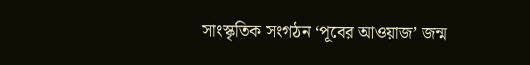সাংস্কৃতিক সংগঠন ‘পূবের আওয়াজ’ জন্ম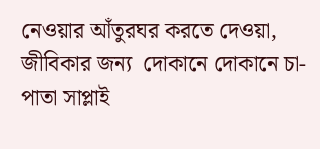নেওয়ার আঁতুরঘর করতে দেওয়া, জীবিকার জন্য  দোকানে দোকানে চা-পাতা সাপ্লাই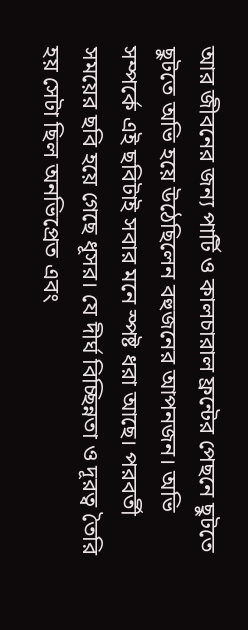আর জীবনের জন্য পার্টি ও কালচারাল ফ্রন্টের পেছনে ছুটতে ছুটতে অভি হয়ে উঠেছিলেন বহুজনের আপনজন। অভি সম্পর্কে এই ছবিটাই সবার মনে স্পষ্ট ধরা আছে। পরবর্তী সময়ের ছবি হয়ে গেছে ধূসর। যে দীর্ঘ বিচ্ছিন্নতা ও দূরত্ব তৈরি হয় সেটা ছিল অনভিপ্রেত এবং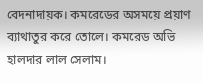বেদনাদায়ক। কমরেডের অসময়ে প্রয়াণ ব্যাথাতুর করে তোলে। কমরেড অভি হালদার লাল সেলাম।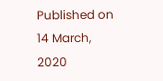Published on 14 March, 2020